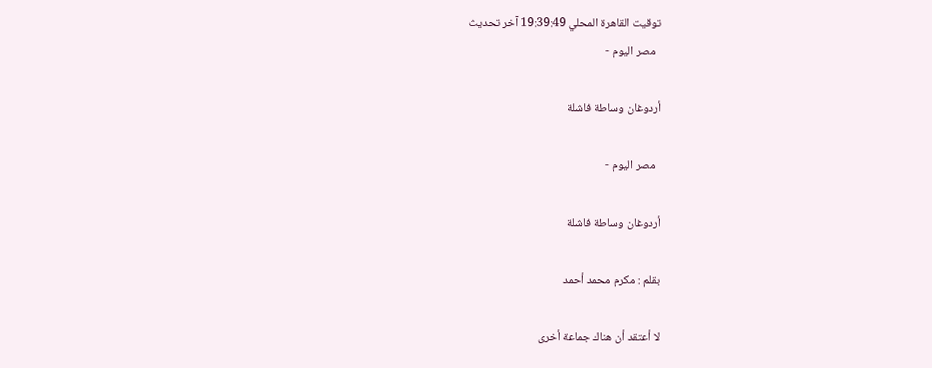توقيت القاهرة المحلي 19:39:49 آخر تحديث
  مصر اليوم -

أردوغان وساطة فاشلة

  مصر اليوم -

أردوغان وساطة فاشلة

بقلم : مكرم محمد أحمد

لا أعتقد أن هناك جماعة أخرى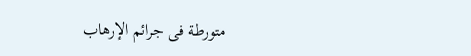متورطة فى جرائم الإرهاب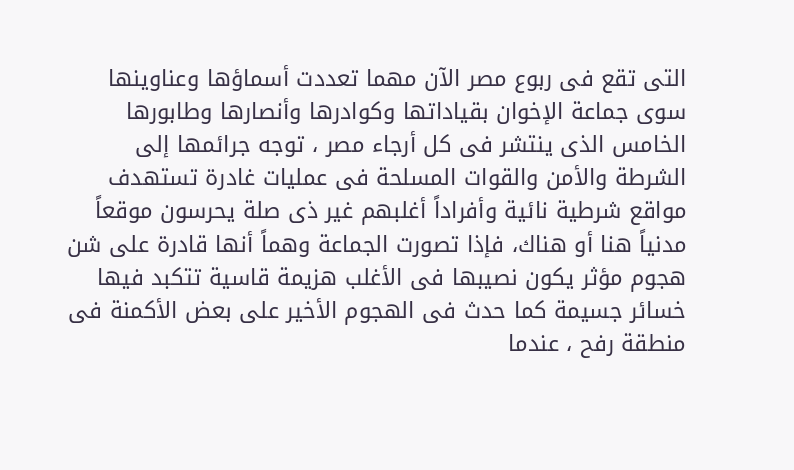التى تقع فى ربوع مصر الآن مهما تعددت أسماؤها وعناوينها سوى جماعة الإخوان بقياداتها وكوادرها وأنصارها وطابورها الخامس الذى ينتشر فى كل أرجاء مصر ، توجه جرائمها إلى الشرطة والأمن والقوات المسلحة فى عمليات غادرة تستهدف مواقع شرطية نائية وأفراداً أغلبهم غير ذى صلة يحرسون موقعاً مدنياً هنا أو هناك، فإذا تصورت الجماعة وهماً أنها قادرة على شن هجوم مؤثر يكون نصيبها فى الأغلب هزيمة قاسية تتكبد فيها خسائر جسيمة كما حدث فى الهجوم الأخير على بعض الأكمنة فى منطقة رفح ، عندما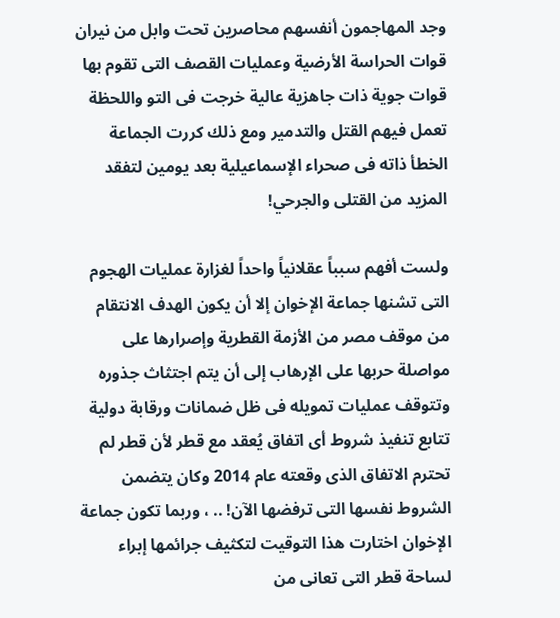وجد المهاجمون أنفسهم محاصرين تحت وابل من نيران قوات الحراسة الأرضية وعمليات القصف التى تقوم بها قوات جوية ذات جاهزية عالية خرجت فى التو واللحظة تعمل فيهم القتل والتدمير ومع ذلك كررت الجماعة الخطأ ذاته فى صحراء الإسماعيلية بعد يومين لتفقد المزيد من القتلى والجرحي!

ولست أفهم سبباً عقلانياً واحداً لغزارة عمليات الهجوم التى تشنها جماعة الإخوان إلا أن يكون الهدف الانتقام من موقف مصر من الأزمة القطرية وإصرارها على مواصلة حربها على الإرهاب إلى أن يتم اجتثاث جذوره وتتوقف عمليات تمويله فى ظل ضمانات ورقابة دولية تتابع تنفيذ شروط أى اتفاق يُعقد مع قطر لأن قطر لم تحترم الاتفاق الذى وقعته عام 2014 وكان يتضمن الشروط نفسها التى ترفضها الآن! .. ، وربما تكون جماعة الإخوان اختارت هذا التوقيت لتكثيف جرائمها إبراء لساحة قطر التى تعانى من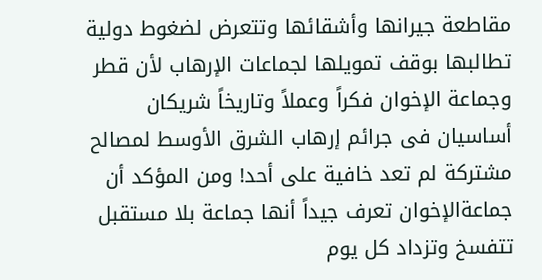مقاطعة جيرانها وأشقائها وتتعرض لضغوط دولية تطالبها بوقف تمويلها لجماعات الإرهاب لأن قطر وجماعة الإخوان فكراً وعملاً وتاريخاً شريكان أساسيان فى جرائم إرهاب الشرق الأوسط لمصالح مشتركة لم تعد خافية على أحد! ومن المؤكد أن جماعةالإخوان تعرف جيداً أنها جماعة بلا مستقبل تتفسخ وتزداد كل يوم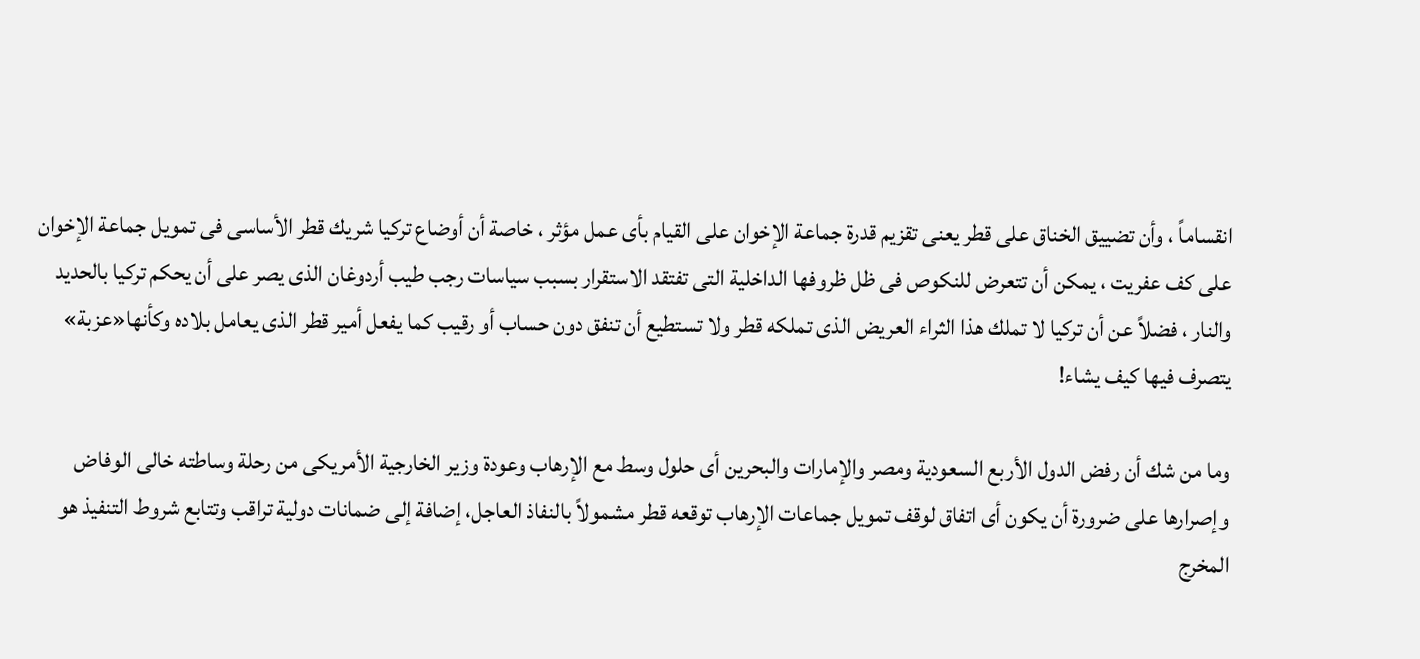انقساماً ، وأن تضييق الخناق على قطر يعنى تقزيم قدرة جماعة الإخوان على القيام بأى عمل مؤثر ، خاصة أن أوضاع تركيا شريك قطر الأساسى فى تمويل جماعة الإخوان على كف عفريت ، يمكن أن تتعرض للنكوص فى ظل ظروفها الداخلية التى تفتقد الاستقرار بسبب سياسات رجب طيب أردوغان الذى يصر على أن يحكم تركيا بالحديد والنار ، فضلاً عن أن تركيا لا تملك هذا الثراء العريض الذى تملكه قطر ولا تستطيع أن تنفق دون حساب أو رقيب كما يفعل أمير قطر الذى يعامل بلاده وكأنها«عزبة» يتصرف فيها كيف يشاء!

وما من شك أن رفض الدول الأربع السعودية ومصر والإمارات والبحرين أى حلول وسط مع الإرهاب وعودة وزير الخارجية الأمريكى من رحلة وساطته خالى الوفاض وإصرارها على ضرورة أن يكون أى اتفاق لوقف تمويل جماعات الإرهاب توقعه قطر مشمولاً بالنفاذ العاجل، إضافة إلى ضمانات دولية تراقب وتتابع شروط التنفيذ هو المخرج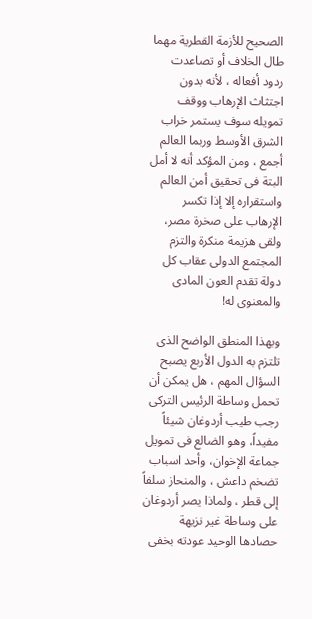الصحيح للأزمة القطرية مهما طال الخلاف أو تصاعدت ردود أفعاله ، لأنه بدون اجتثاث الإرهاب ووقف تمويله سوف يستمر خراب الشرق الأوسط وربما العالم أجمع ، ومن المؤكد أنه لا أمل البتة فى تحقيق أمن العالم واستقراره إلا إذا تكسر الإرهاب على صخرة مصر، ولقى هزيمة منكرة والتزم المجتمع الدولى عقاب كل دولة تقدم العون المادى والمعنوى له!

وبهذا المنطق الواضح الذى تلتزم به الدول الأربع يصبح السؤال المهم ، هل يمكن أن تحمل وساطة الرئيس التركى رجب طيب أردوغان شيئاً مفيداً، وهو الضالع فى تمويل جماعة الإخوان، وأحد اسباب تضخم داعش ، والمنحاز سلفاً إلى قطر ، ولماذا يصر أردوغان على وساطة غير نزيهة حصادها الوحيد عودته بخفى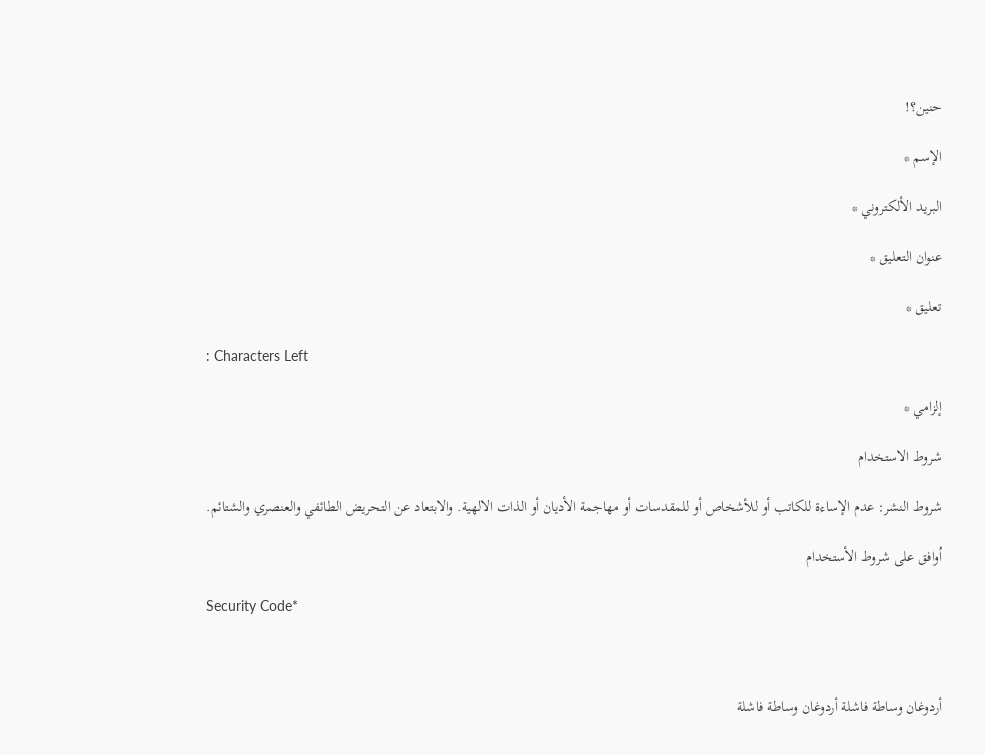حنين؟!

الإسم *

البريد الألكتروني *

عنوان التعليق *

تعليق *

: Characters Left

إلزامي *

شروط الاستخدام

شروط النشر: عدم الإساءة للكاتب أو للأشخاص أو للمقدسات أو مهاجمة الأديان أو الذات الالهية. والابتعاد عن التحريض الطائفي والعنصري والشتائم.

اُوافق على شروط الأستخدام

Security Code*



أردوغان وساطة فاشلة أردوغان وساطة فاشلة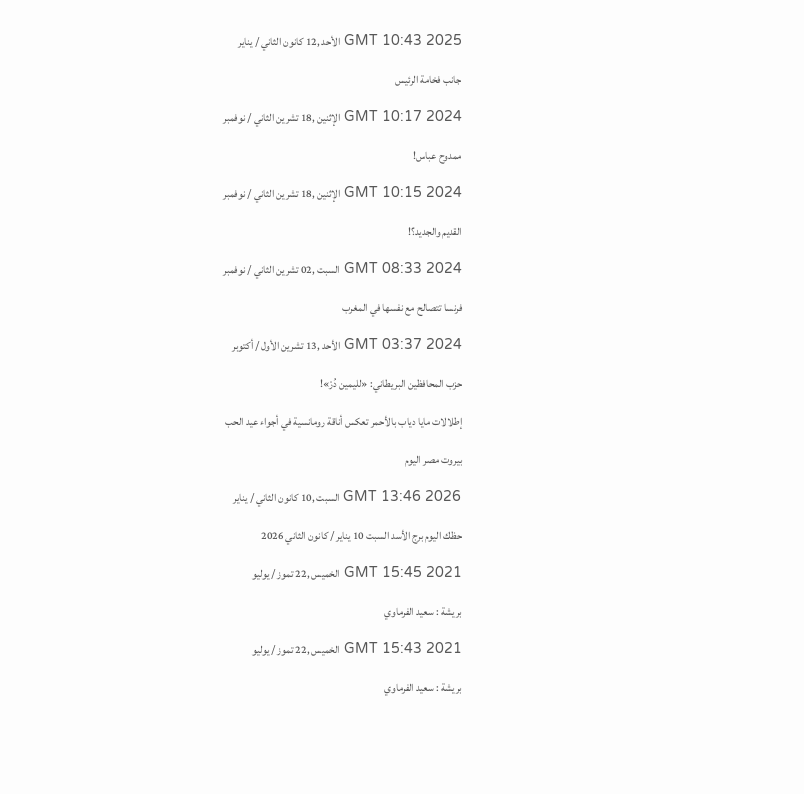GMT 10:43 2025 الأحد ,12 كانون الثاني / يناير

جانب فخامة الرئيس

GMT 10:17 2024 الإثنين ,18 تشرين الثاني / نوفمبر

ممدوح عباس!

GMT 10:15 2024 الإثنين ,18 تشرين الثاني / نوفمبر

القديم والجديد؟!

GMT 08:33 2024 السبت ,02 تشرين الثاني / نوفمبر

فرنسا تتصالح مع نفسها في المغرب

GMT 03:37 2024 الأحد ,13 تشرين الأول / أكتوبر

حزب المحافظين البريطاني: «لليمين دُرْ»!

إطلالات مايا دياب بالأحمر تعكس أناقة رومانسية في أجواء عيد الحب

بيروت مصر اليوم

GMT 13:46 2026 السبت ,10 كانون الثاني / يناير

حظك اليوم برج الأسد السبت 10 يناير / كانون الثاني 2026

GMT 15:45 2021 الخميس ,22 تموز / يوليو

بريشة : سعيد الفرماوي

GMT 15:43 2021 الخميس ,22 تموز / يوليو

بريشة : سعيد الفرماوي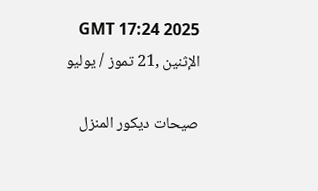GMT 17:24 2025 الإثنين ,21 تموز / يوليو

صيحات ديكور المنزل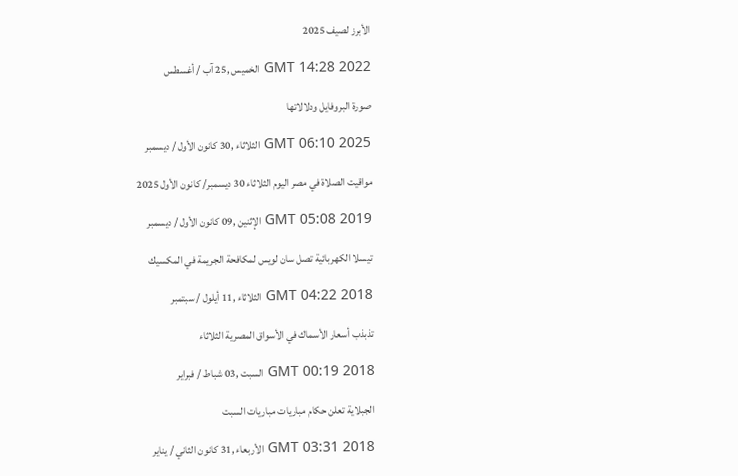الأبرز لصيف 2025

GMT 14:28 2022 الخميس ,25 آب / أغسطس

صورة البروفايل ودلالاتها

GMT 06:10 2025 الثلاثاء ,30 كانون الأول / ديسمبر

مواقيت الصلاة في مصر اليوم الثلاثاء 30 ديسمبر/ كانون الأول 2025

GMT 05:08 2019 الإثنين ,09 كانون الأول / ديسمبر

تيسلا الكهربائية تصل سان لويس لمكافحة الجريمة في المكسيك

GMT 04:22 2018 الثلاثاء ,11 أيلول / سبتمبر

تذبذب أسعار الأسماك في الأسواق المصرية الثلاثاء

GMT 00:19 2018 السبت ,03 شباط / فبراير

الجبلاية تعلن حكام مباريات مباريات السبت

GMT 03:31 2018 الأربعاء ,31 كانون الثاني / يناير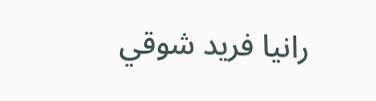رانيا فريد شوقي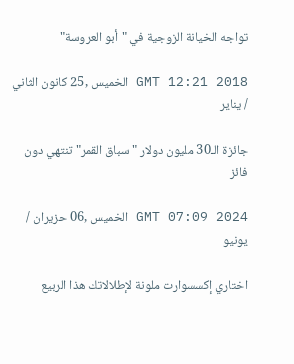تواجه الخيانة الزوجية في "أبو العروسة"

GMT 12:21 2018 الخميس ,25 كانون الثاني / يناير

جائزة الـ30 مليون دولار "سباق القمر" تنتهي دون فائز

GMT 07:09 2024 الخميس ,06 حزيران / يونيو

اختاري إكسسوارت ملونة لإطلالاتك هذا الربيع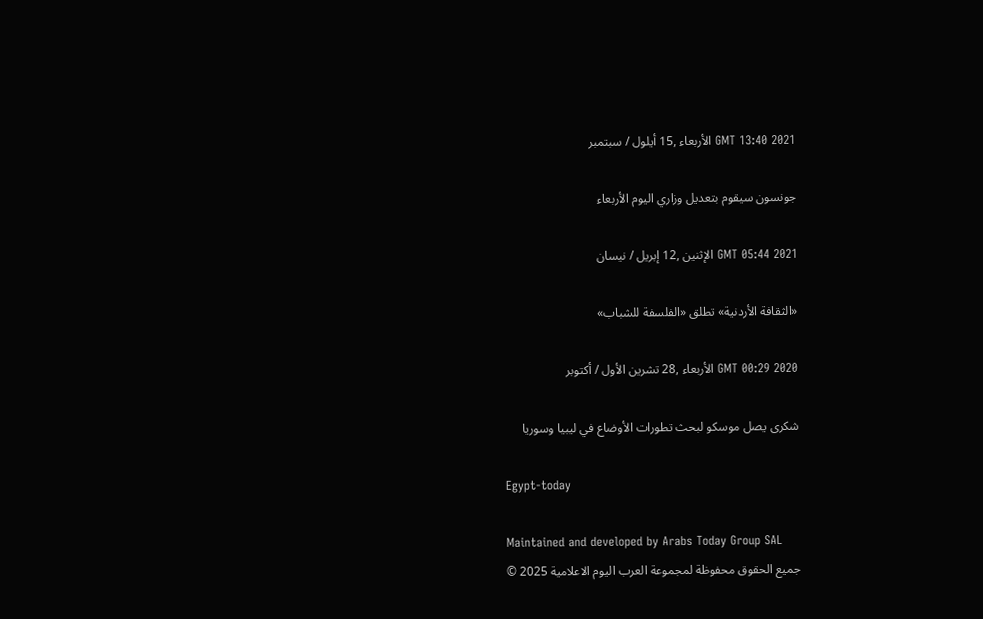GMT 13:40 2021 الأربعاء ,15 أيلول / سبتمبر

جونسون سيقوم بتعديل وزاري اليوم الأربعاء

GMT 05:44 2021 الإثنين ,12 إبريل / نيسان

«الثقافة الأردنية» تطلق «الفلسفة للشباب»

GMT 00:29 2020 الأربعاء ,28 تشرين الأول / أكتوبر

شكرى يصل موسكو لبحث تطورات الأوضاع في ليبيا وسوريا

Egypt-today

Maintained and developed by Arabs Today Group SAL
جميع الحقوق محفوظة لمجموعة العرب اليوم الاعلامية 2025 ©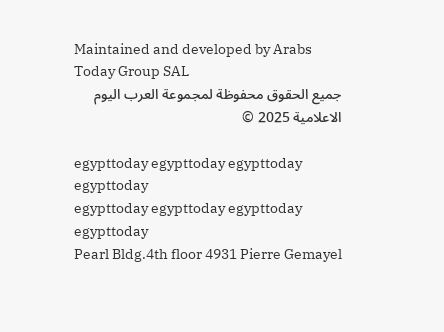Maintained and developed by Arabs Today Group SAL
جميع الحقوق محفوظة لمجموعة العرب اليوم الاعلامية 2025 ©

egypttoday egypttoday egypttoday egypttoday
egypttoday egypttoday egypttoday
egypttoday
Pearl Bldg.4th floor 4931 Pierre Gemayel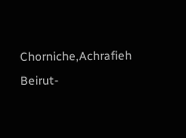Chorniche,Achrafieh Beirut-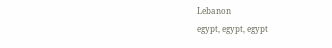Lebanon
egypt, egypt, egypt